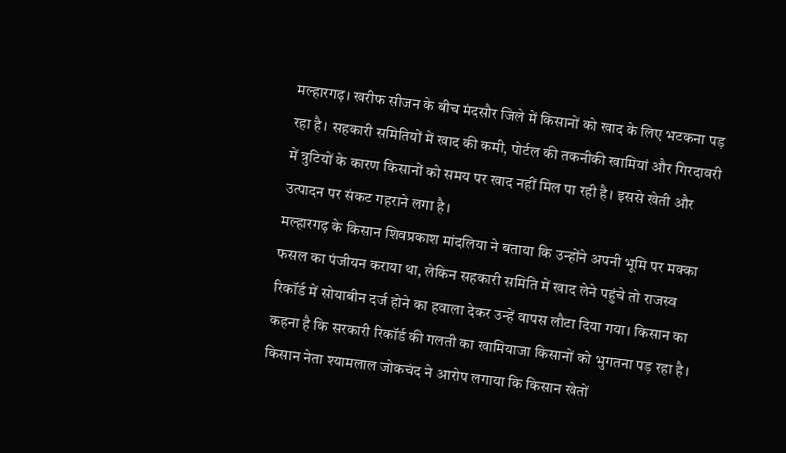मल्हारगढ़। खरीफ सीजन के बीच मंदसौर जिले में किसानों को खाद के लिए भटकना पड़ रहा है। सहकारी समितियों में खाद की कमी, पोर्टल की तकनीकी खामियां और गिरदावरी में त्रुटियों के कारण किसानों को समय पर खाद नहीं मिल पा रही है। इससे खेती और उत्पादन पर संकट गहराने लगा है।
मल्हारगढ़ के किसान शिवप्रकाश मांदलिया ने बताया कि उन्होंने अपनी भूमि पर मक्का फसल का पंजीयन कराया था, लेकिन सहकारी समिति में खाद लेने पहुंचे तो राजस्व रिकॉर्ड में सोयाबीन दर्ज होने का हवाला देकर उन्हें वापस लौटा दिया गया। किसान का कहना है कि सरकारी रिकॉर्ड की गलती का खामियाजा किसानों को भुगतना पड़ रहा है।
किसान नेता श्यामलाल जोकचंद ने आरोप लगाया कि किसान खेतों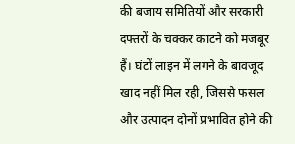की बजाय समितियों और सरकारी दफ्तरों के चक्कर काटने को मजबूर हैं। घंटों लाइन में लगने के बावजूद खाद नहीं मिल रही, जिससे फसल और उत्पादन दोनों प्रभावित होने की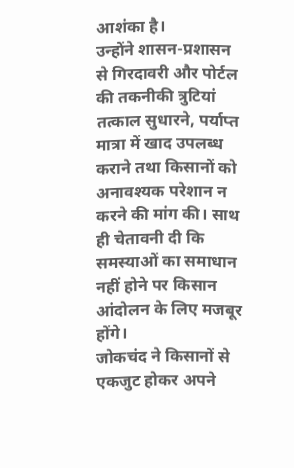आशंका है।
उन्होंने शासन-प्रशासन से गिरदावरी और पोर्टल की तकनीकी त्रुटियां तत्काल सुधारने, पर्याप्त मात्रा में खाद उपलब्ध कराने तथा किसानों को अनावश्यक परेशान न करने की मांग की। साथ ही चेतावनी दी कि समस्याओं का समाधान नहीं होने पर किसान आंदोलन के लिए मजबूर होंगे।
जोकचंद ने किसानों से एकजुट होकर अपने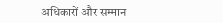अधिकारों और सम्मान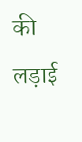की लड़ाई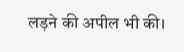लड़ने की अपील भी की।